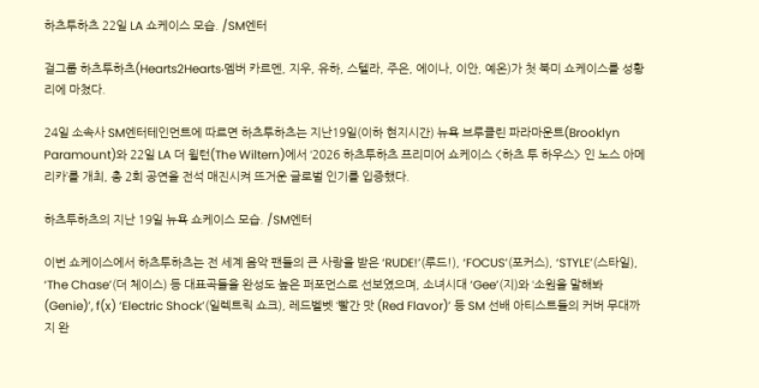하츠투하츠 22일 LA 쇼케이스 모습. /SM엔터

걸그룹 하츠투하츠(Hearts2Hearts‧멤버 카르멘, 지우, 유하, 스텔라, 주은, 에이나, 이안, 예온)가 첫 북미 쇼케이스를 성황리에 마쳤다.

24일 소속사 SM엔터테인먼트에 따르면 하츠투하츠는 지난19일(이하 현지시간) 뉴욕 브루클린 파라마운트(Brooklyn Paramount)와 22일 LA 더 윌턴(The Wiltern)에서 ‘2026 하츠투하츠 프리미어 쇼케이스 <하츠 투 하우스> 인 노스 아메리카’를 개최, 총 2회 공연을 전석 매진시켜 뜨거운 글로벌 인기를 입증했다.

하츠투하츠의 지난 19일 뉴욕 쇼케이스 모습. /SM엔터

이번 쇼케이스에서 하츠투하츠는 전 세계 음악 팬들의 큰 사랑을 받은 ‘RUDE!’(루드!), ‘FOCUS’(포커스), ‘STYLE’(스타일), ‘The Chase’(더 체이스) 등 대표곡들을 완성도 높은 퍼포먼스로 선보였으며, 소녀시대 ‘Gee’(지)와 ‘소원을 말해봐 (Genie)’, f(x) ‘Electric Shock’(일렉트릭 쇼크), 레드벨벳 ‘빨간 맛 (Red Flavor)’ 등 SM 선배 아티스트들의 커버 무대까지 완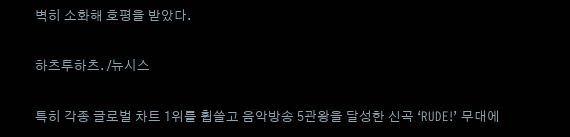벽히 소화해 호평을 받았다.

하츠투하츠. /뉴시스

특히 각종 글로벌 차트 1위를 휩쓸고 음악방송 5관왕을 달성한 신곡 ‘RUDE!’ 무대에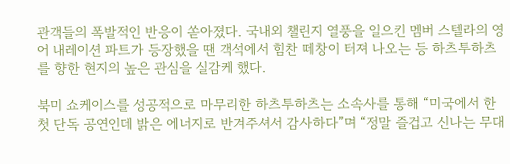관객들의 폭발적인 반응이 쏟아졌다. 국내외 챌린지 열풍을 일으킨 멤버 스텔라의 영어 내레이션 파트가 등장했을 땐 객석에서 힘찬 떼창이 터져 나오는 등 하츠투하츠를 향한 현지의 높은 관심을 실감케 했다.

북미 쇼케이스를 성공적으로 마무리한 하츠투하츠는 소속사를 통해 “미국에서 한 첫 단독 공연인데 밝은 에너지로 반겨주셔서 감사하다”며 “정말 즐겁고 신나는 무대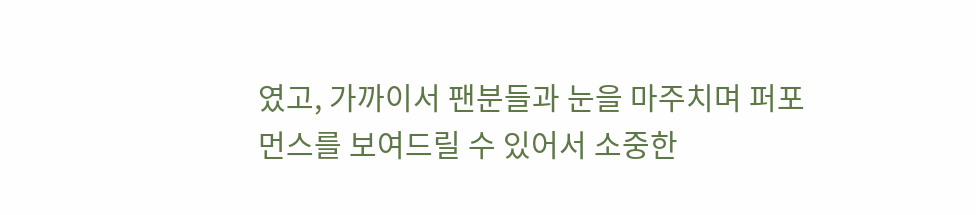였고, 가까이서 팬분들과 눈을 마주치며 퍼포먼스를 보여드릴 수 있어서 소중한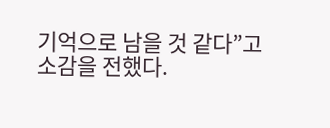기억으로 남을 것 같다”고 소감을 전했다.